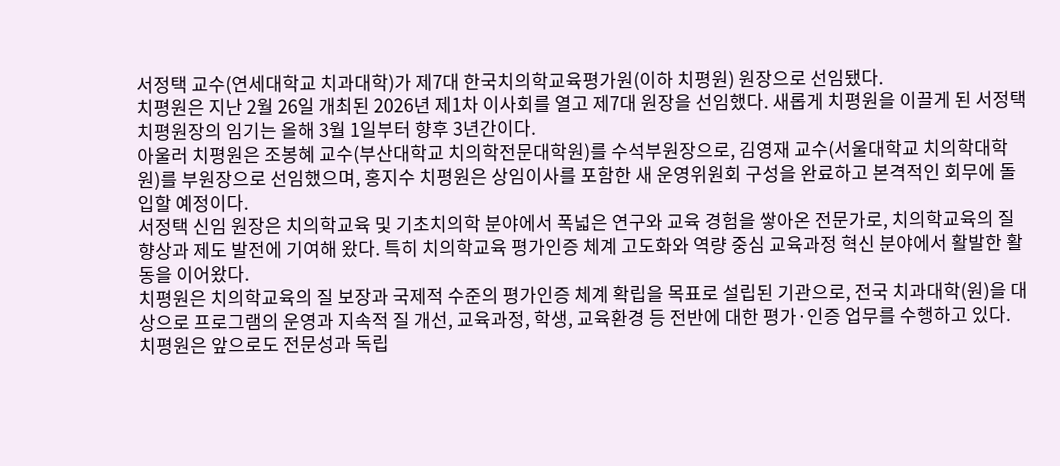서정택 교수(연세대학교 치과대학)가 제7대 한국치의학교육평가원(이하 치평원) 원장으로 선임됐다.
치평원은 지난 2월 26일 개최된 2026년 제1차 이사회를 열고 제7대 원장을 선임했다. 새롭게 치평원을 이끌게 된 서정택 치평원장의 임기는 올해 3월 1일부터 향후 3년간이다.
아울러 치평원은 조봉혜 교수(부산대학교 치의학전문대학원)를 수석부원장으로, 김영재 교수(서울대학교 치의학대학원)를 부원장으로 선임했으며, 홍지수 치평원은 상임이사를 포함한 새 운영위원회 구성을 완료하고 본격적인 회무에 돌입할 예정이다.
서정택 신임 원장은 치의학교육 및 기초치의학 분야에서 폭넓은 연구와 교육 경험을 쌓아온 전문가로, 치의학교육의 질 향상과 제도 발전에 기여해 왔다. 특히 치의학교육 평가인증 체계 고도화와 역량 중심 교육과정 혁신 분야에서 활발한 활동을 이어왔다.
치평원은 치의학교육의 질 보장과 국제적 수준의 평가인증 체계 확립을 목표로 설립된 기관으로, 전국 치과대학(원)을 대상으로 프로그램의 운영과 지속적 질 개선, 교육과정, 학생, 교육환경 등 전반에 대한 평가·인증 업무를 수행하고 있다.
치평원은 앞으로도 전문성과 독립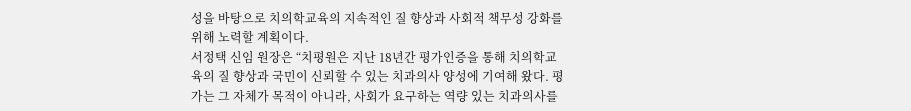성을 바탕으로 치의학교육의 지속적인 질 향상과 사회적 책무성 강화를 위해 노력할 계획이다.
서정택 신임 원장은 “치평원은 지난 18년간 평가인증을 통해 치의학교육의 질 향상과 국민이 신뢰할 수 있는 치과의사 양성에 기여해 왔다. 평가는 그 자체가 목적이 아니라, 사회가 요구하는 역량 있는 치과의사를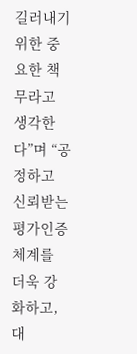길러내기 위한 중요한 책무라고 생각한다”며 “공정하고 신뢰받는 평가인증 체계를 더욱 강화하고, 대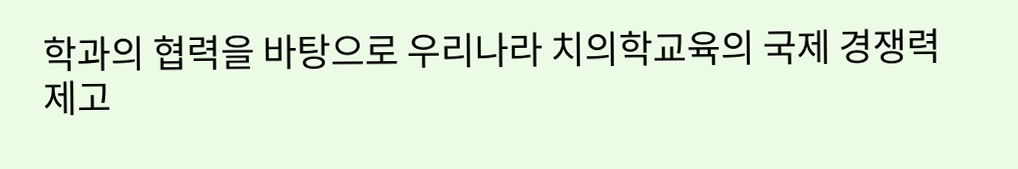학과의 협력을 바탕으로 우리나라 치의학교육의 국제 경쟁력 제고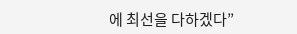에 최선을 다하겠다”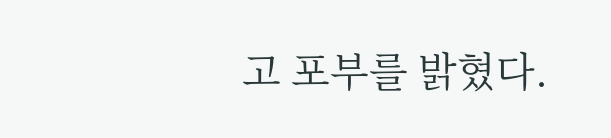고 포부를 밝혔다.